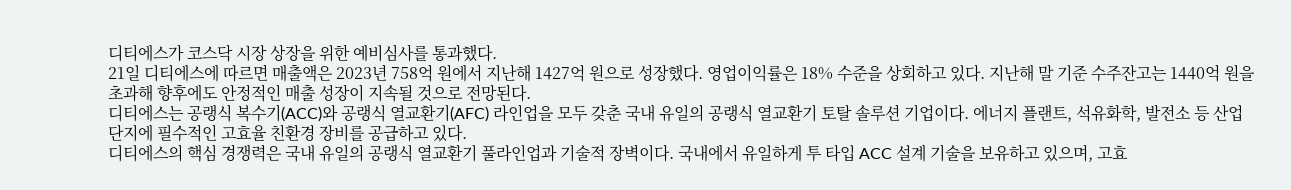디티에스가 코스닥 시장 상장을 위한 예비심사를 통과했다.
21일 디티에스에 따르면 매출액은 2023년 758억 원에서 지난해 1427억 원으로 성장했다. 영업이익률은 18% 수준을 상회하고 있다. 지난해 말 기준 수주잔고는 1440억 원을 초과해 향후에도 안정적인 매출 성장이 지속될 것으로 전망된다.
디티에스는 공랭식 복수기(ACC)와 공랭식 열교환기(AFC) 라인업을 모두 갖춘 국내 유일의 공랭식 열교환기 토탈 솔루션 기업이다. 에너지 플랜트, 석유화학, 발전소 등 산업 단지에 필수적인 고효율 친환경 장비를 공급하고 있다.
디티에스의 핵심 경쟁력은 국내 유일의 공랭식 열교환기 풀라인업과 기술적 장벽이다. 국내에서 유일하게 투 타입 ACC 설계 기술을 보유하고 있으며, 고효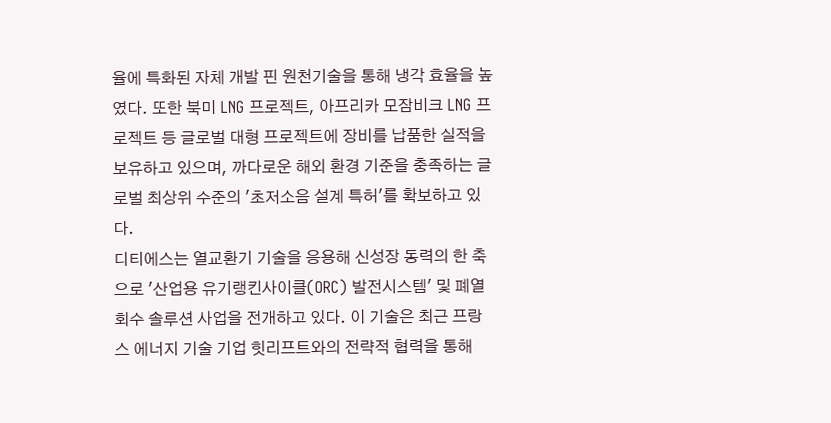율에 특화된 자체 개발 핀 원천기술을 통해 냉각 효율을 높였다. 또한 북미 LNG 프로젝트, 아프리카 모잠비크 LNG 프로젝트 등 글로벌 대형 프로젝트에 장비를 납품한 실적을 보유하고 있으며, 까다로운 해외 환경 기준을 충족하는 글로벌 최상위 수준의 '초저소음 설계 특허'를 확보하고 있다.
디티에스는 열교환기 기술을 응용해 신성장 동력의 한 축으로 '산업용 유기랭킨사이클(ORC) 발전시스템' 및 폐열 회수 솔루션 사업을 전개하고 있다. 이 기술은 최근 프랑스 에너지 기술 기업 힛리프트와의 전략적 협력을 통해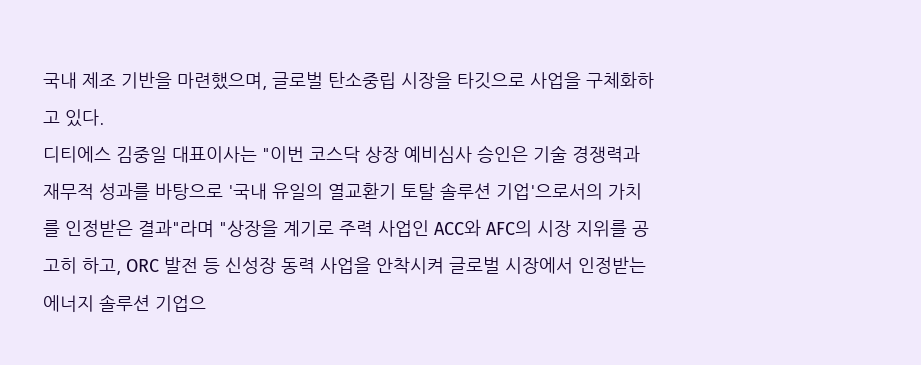국내 제조 기반을 마련했으며, 글로벌 탄소중립 시장을 타깃으로 사업을 구체화하고 있다.
디티에스 김중일 대표이사는 "이번 코스닥 상장 예비심사 승인은 기술 경쟁력과 재무적 성과를 바탕으로 '국내 유일의 열교환기 토탈 솔루션 기업'으로서의 가치를 인정받은 결과"라며 "상장을 계기로 주력 사업인 ACC와 AFC의 시장 지위를 공고히 하고, ORC 발전 등 신성장 동력 사업을 안착시켜 글로벌 시장에서 인정받는 에너지 솔루션 기업으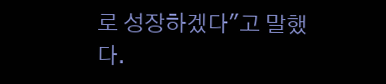로 성장하겠다"고 말했다.